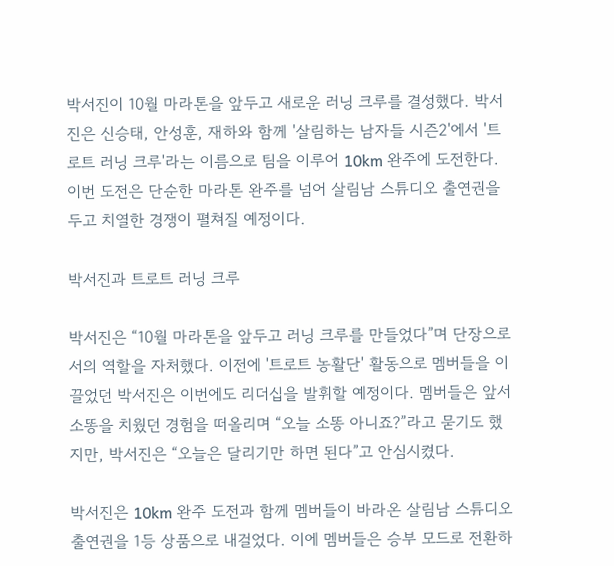박서진이 10월 마라톤을 앞두고 새로운 러닝 크루를 결성했다. 박서진은 신승태, 안성훈, 재하와 함께 '살림하는 남자들 시즌2'에서 '트로트 러닝 크루'라는 이름으로 팀을 이루어 10km 완주에 도전한다. 이번 도전은 단순한 마라톤 완주를 넘어 살림남 스튜디오 출연권을 두고 치열한 경쟁이 펼쳐질 예정이다.

박서진과 트로트 러닝 크루

박서진은 “10월 마라톤을 앞두고 러닝 크루를 만들었다”며 단장으로서의 역할을 자처했다. 이전에 '트로트 농활단' 활동으로 멤버들을 이끌었던 박서진은 이번에도 리더십을 발휘할 예정이다. 멤버들은 앞서 소똥을 치웠던 경험을 떠올리며 “오늘 소똥 아니죠?”라고 묻기도 했지만, 박서진은 “오늘은 달리기만 하면 된다”고 안심시켰다.

박서진은 10km 완주 도전과 함께 멤버들이 바라온 살림남 스튜디오 출연권을 1등 상품으로 내걸었다. 이에 멤버들은 승부 모드로 전환하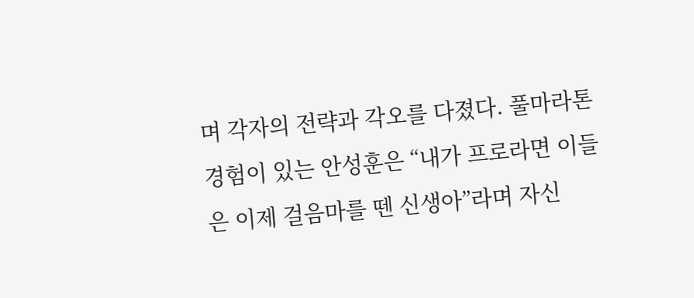며 각자의 전략과 각오를 다졌다. 풀마라톤 경험이 있는 안성훈은 “내가 프로라면 이들은 이제 걸음마를 뗀 신생아”라며 자신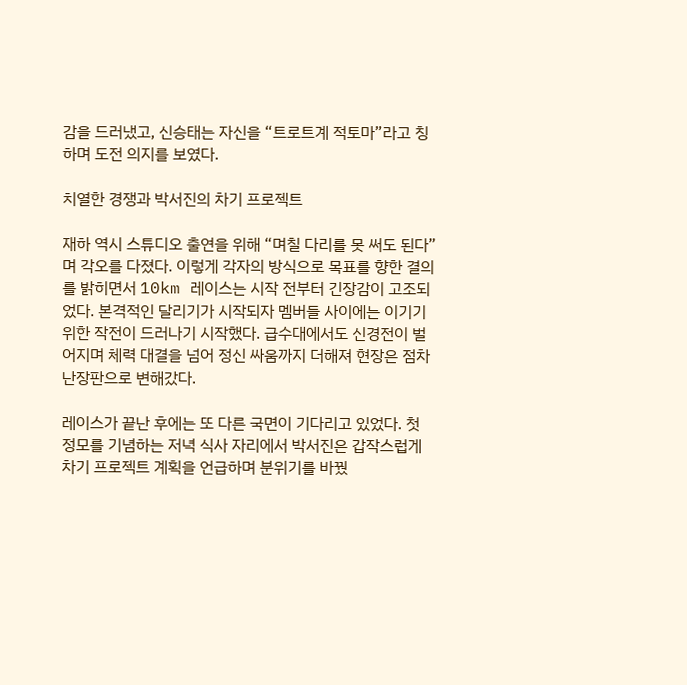감을 드러냈고, 신승태는 자신을 “트로트계 적토마”라고 칭하며 도전 의지를 보였다.

치열한 경쟁과 박서진의 차기 프로젝트

재하 역시 스튜디오 출연을 위해 “며칠 다리를 못 써도 된다”며 각오를 다졌다. 이렇게 각자의 방식으로 목표를 향한 결의를 밝히면서 10km 레이스는 시작 전부터 긴장감이 고조되었다. 본격적인 달리기가 시작되자 멤버들 사이에는 이기기 위한 작전이 드러나기 시작했다. 급수대에서도 신경전이 벌어지며 체력 대결을 넘어 정신 싸움까지 더해져 현장은 점차 난장판으로 변해갔다.

레이스가 끝난 후에는 또 다른 국면이 기다리고 있었다. 첫 정모를 기념하는 저녁 식사 자리에서 박서진은 갑작스럽게 차기 프로젝트 계획을 언급하며 분위기를 바꿨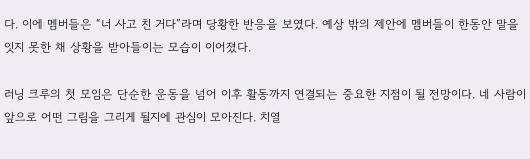다. 이에 멤버들은 “너 사고 친 거다”라며 당황한 반응을 보였다. 예상 밖의 제안에 멤버들이 한동안 말을 잇지 못한 채 상황을 받아들이는 모습이 이어졌다.

러닝 크루의 첫 모임은 단순한 운동을 넘어 이후 활동까지 연결되는 중요한 지점이 될 전망이다. 네 사람이 앞으로 어떤 그림을 그리게 될지에 관심이 모아진다. 치열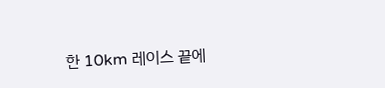한 10km 레이스 끝에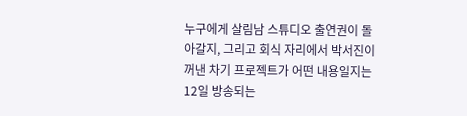누구에게 살림남 스튜디오 출연권이 돌아갈지, 그리고 회식 자리에서 박서진이 꺼낸 차기 프로젝트가 어떤 내용일지는 12일 방송되는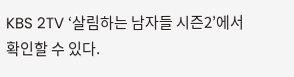KBS 2TV ‘살림하는 남자들 시즌2’에서 확인할 수 있다.